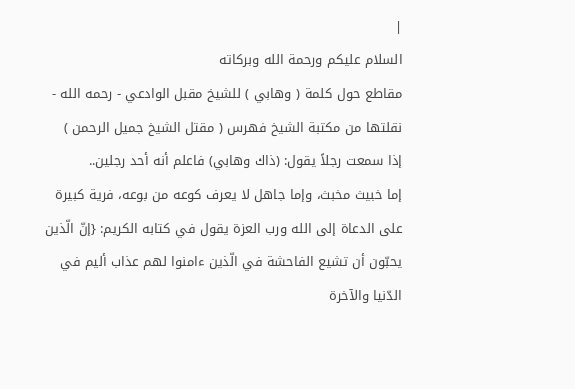|
السلام عليكم ورحمة الله وبركاته
مقاطع حول كلمة ( وهابي ) للشيخ مقبل الوادعي - رحمه الله - نقلتها من مكتبة الشيخ فهرس ( مقتل الشيخ جميل الرحمن )
إذا سمعت رجلاً يقول: (ذاك وهابي) فاعلم أنه أحد رجلين..
إما خبيث مخبث، وإما جاهل لا يعرف كوعه من بوعه، فرية كبيرة على الدعاة إلى الله ورب العزة يقول في كتابه الكريم: {إنّ الّذين يحبّون أن تشيع الفاحشة في الّذين ءامنوا لهم عذاب أليم في الدّنيا والآخرة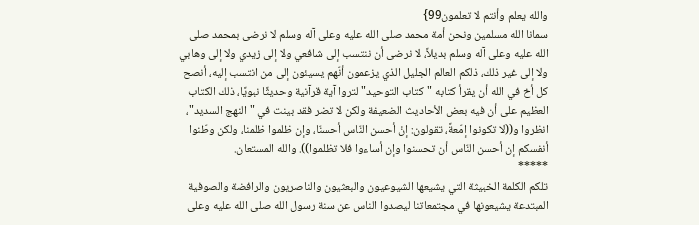والله يعلم وأنتم لا تعلمون99}
سمانا الله مسلمين ونحن أمة محمد صلى الله عليه وعلى آله وسلم لا نرضى بمحمد صلى الله عليه وعلى آله وسلم بديلاً، لا نرضى أن ننتسب إلى شافعي ولا إلى زيدي ولا إلى وهابي ولا إلى غير ذلك، ذلكم العالم الجليل الذي يزعمون أنّهم يسيئون إلى من انتسب إليه، أنصح كل أخ في الله أن يقرأ كتابه "كتاب التوحيد" لتروا آية قرآنية وحديثًا نبويًا، ذلك الكتاب العظيم على أن فيه بعض الأحاديث الضعيفة ولكن لا تضر فقد بينت في "النهج السديد"، انظروا و((لا تكونوا إمّعةً، تقولون: إنْ أحسن النّاس أحسنّا، وإن ظلموا ظلمنا، ولكن وطّنوا أنفسكم إن أحسن النّاس أن تحسنوا وإن أساءوا فلا تظلموا)). والله المستعان.
*****
تلكم الكلمة الخبيثة التي يشيعها الشيوعيون والبعثيون والناصريون والرافضة والصوفية المبتدعة يشيعونها في مجتمعاتنا ليصدوا الناس عن سنة رسول الله صلى الله عليه وعلى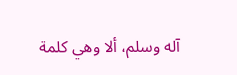آله وسلم، ألا وهي كلمة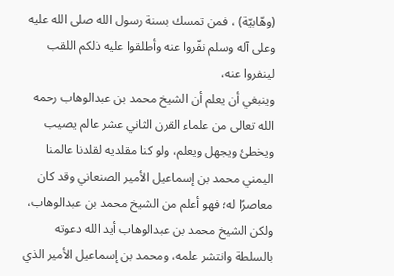(وهّابيّة) ، فمن تمسك بسنة رسول الله صلى الله عليه وعلى آله وسلم نفّروا عنه وأطلقوا عليه ذلكم اللقب لينفروا عنه،
وينبغي أن يعلم أن الشيخ محمد بن عبدالوهاب رحمه الله تعالى من علماء القرن الثاني عشر عالم يصيب ويخطئ ويجهل ويعلم، ولو كنا مقلديه لقلدنا عالمنا اليمني محمد بن إسماعيل الأمير الصنعاني وقد كان معاصرًا له؛ فهو أعلم من الشيخ محمد بن عبدالوهاب، ولكن الشيخ محمد بن عبدالوهاب أيد الله دعوته بالسلطة وانتشر علمه، ومحمد بن إسماعيل الأمير الذي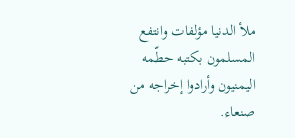ملأ الدنيا مؤلفات وانتفع المسلمون بكتبه حطّمه اليمنيون وأرادوا إخراجه من صنعاء.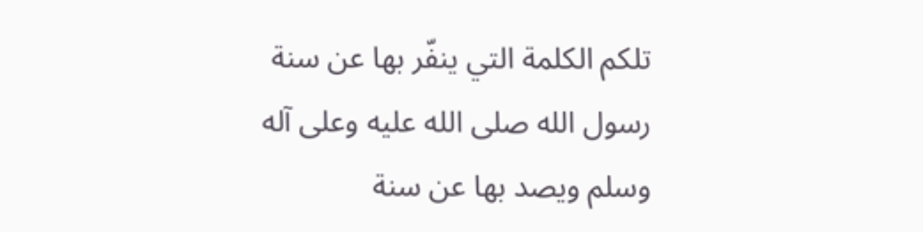تلكم الكلمة التي ينفّر بها عن سنة رسول الله صلى الله عليه وعلى آله وسلم ويصد بها عن سنة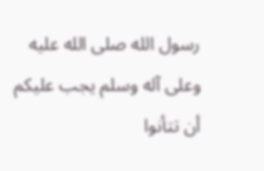رسول الله صلى الله عليه وعلى آله وسلم يجب عليكم أن تتأنوا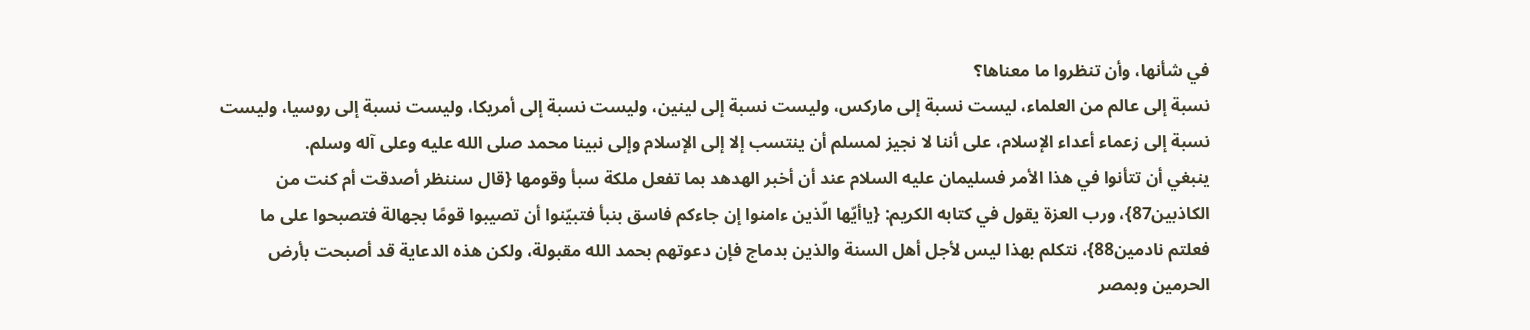في شأنها، وأن تنظروا ما معناها؟
نسبة إلى عالم من العلماء، ليست نسبة إلى ماركس، وليست نسبة إلى لينين، وليست نسبة إلى أمريكا، وليست نسبة إلى روسيا، وليست نسبة إلى زعماء أعداء الإسلام، على أننا لا نجيز لمسلم أن ينتسب إلا إلى الإسلام وإلى نبينا محمد صلى الله عليه وعلى آله وسلم.
ينبغي أن تتأنوا في هذا الأمر فسليمان عليه السلام عند أن أخبر الهدهد بما تفعل ملكة سبأ وقومها {قال سننظر أصدقت أم كنت من الكاذبين87}، ورب العزة يقول في كتابه الكريم: {ياأيّها الّذين ءامنوا إن جاءكم فاسق بنبأ فتبيّنوا أن تصيبوا قومًا بجهالة فتصبحوا على ما فعلتم نادمين88}، نتكلم بهذا ليس لأجل أهل السنة والذين بدماج فإن دعوتهم بحمد الله مقبولة، ولكن هذه الدعاية قد أصبحت بأرض الحرمين وبمصر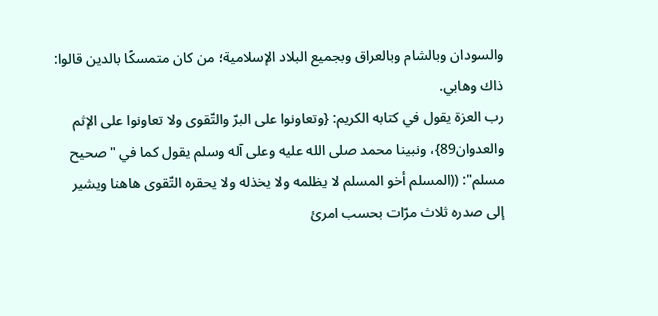والسودان وبالشام وبالعراق وبجميع البلاد الإسلامية؛ من كان متمسكًا بالدين قالوا: ذاك وهابي.
رب العزة يقول في كتابه الكريم: {وتعاونوا على البرّ والتّقوى ولا تعاونوا على الإثم والعدوان89}، ونبينا محمد صلى الله عليه وعلى آله وسلم يقول كما في "صحيح مسلم": ((المسلم أخو المسلم لا يظلمه ولا يخذله ولا يحقره التّقوى هاهنا ويشير إلى صدره ثلاث مرّات بحسب امرئ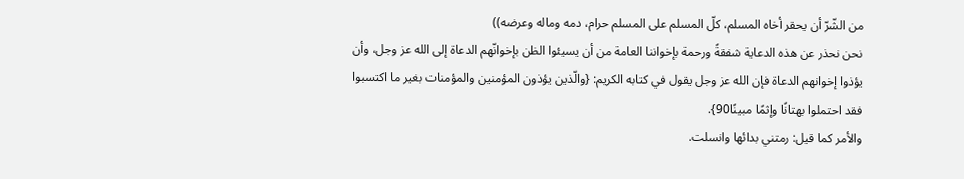من الشّرّ أن يحقر أخاه المسلم، كلّ المسلم على المسلم حرام، دمه وماله وعرضه))
نحن نحذر عن هذه الدعاية شفقةً ورحمة بإخواننا العامة من أن يسيئوا الظن بإخوانّهم الدعاة إلى الله عز وجل، وأن يؤذوا إخوانهم الدعاة فإن الله عز وجل يقول في كتابه الكريم: {والّذين يؤذون المؤمنين والمؤمنات بغير ما اكتسبوا فقد احتملوا بهتانًا وإثمًا مبينًا90}.
والأمر كما قيل: رمتني بدائها وانسلت.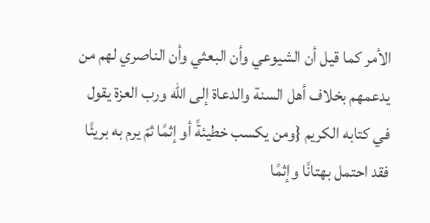الأمر كما قيل أن الشيوعي وأن البعثي وأن الناصري لهم من يدعمهم بخلاف أهل السنة والدعاة إلى الله ورب العزة يقول في كتابه الكريم {ومن يكسب خطيئةً أو إثمًا ثمّ يرم به بريئًا فقد احتمل بهتانًا وإثمًا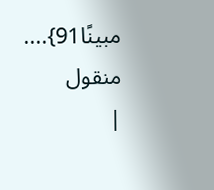مبينًا91}....
منقول
|